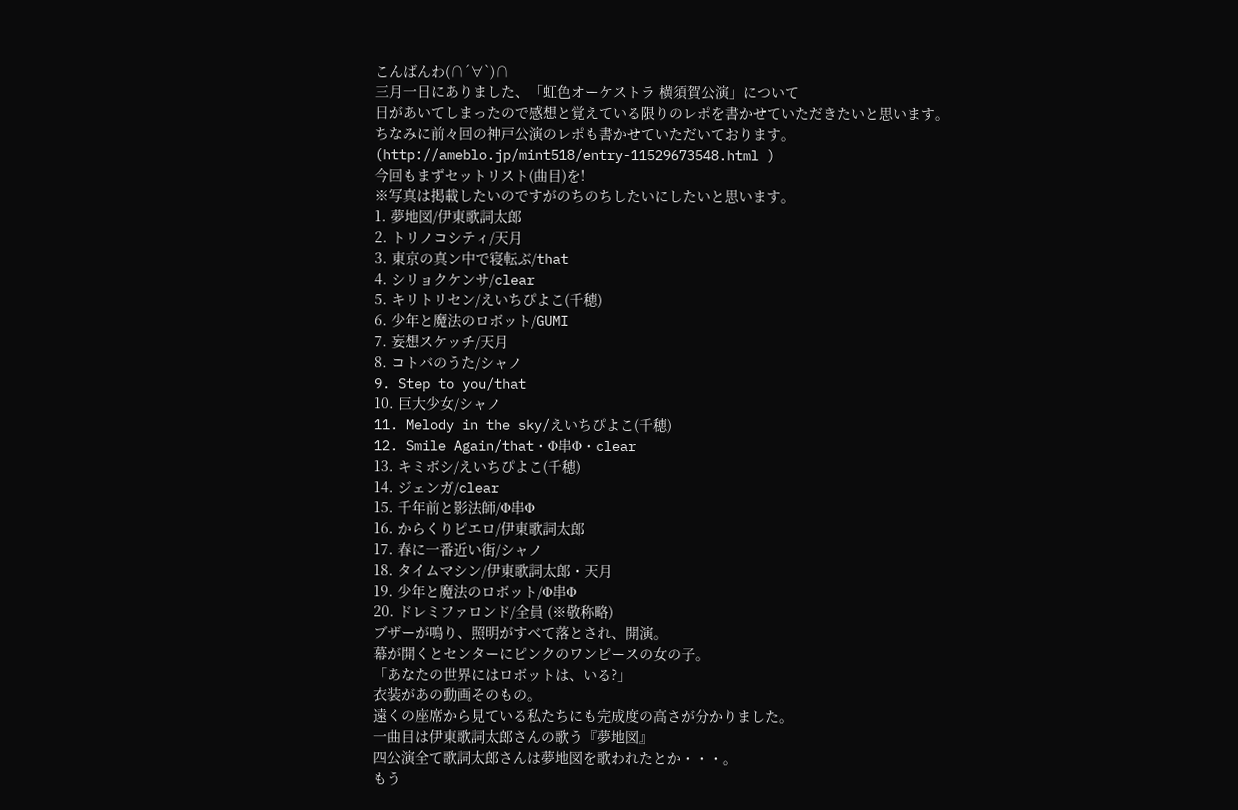こんばんわ(∩´∀`)∩
三月一日にありました、「虹色オーケストラ 横須賀公演」について
日があいてしまったので感想と覚えている限りのレポを書かせていただきたいと思います。
ちなみに前々回の神戸公演のレポも書かせていただいております。
(http://ameblo.jp/mint518/entry-11529673548.html )
今回もまずセットリスト(曲目)を!
※写真は掲載したいのですがのちのちしたいにしたいと思います。
1. 夢地図/伊東歌詞太郎
2. トリノコシティ/天月
3. 東京の真ン中で寝転ぶ/that
4. シリョクケンサ/clear
5. キリトリセン/えいちぴよこ(千穂)
6. 少年と魔法のロボット/GUMI
7. 妄想スケッチ/天月
8. コトバのうた/シャノ
9. Step to you/that
10. 巨大少女/シャノ
11. Melody in the sky/えいちぴよこ(千穂)
12. Smile Again/that・Φ串Φ・clear
13. キミボシ/えいちぴよこ(千穂)
14. ジェンガ/clear
15. 千年前と影法師/Φ串Φ
16. からくりピエロ/伊東歌詞太郎
17. 春に一番近い街/シャノ
18. タイムマシン/伊東歌詞太郎・天月
19. 少年と魔法のロボット/Φ串Φ
20. ドレミファロンド/全員 (※敬称略)
ブザーが鳴り、照明がすべて落とされ、開演。
幕が開くとセンターにピンクのワンピースの女の子。
「あなたの世界にはロボットは、いる?」
衣装があの動画そのもの。
遠くの座席から見ている私たちにも完成度の高さが分かりました。
一曲目は伊東歌詞太郎さんの歌う『夢地図』
四公演全て歌詞太郎さんは夢地図を歌われたとか・・・。
もう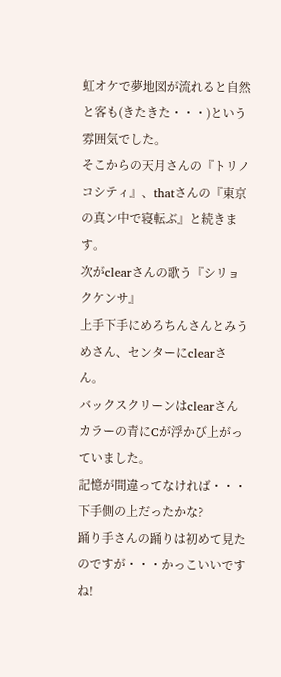虹オケで夢地図が流れると自然と客も(きたきた・・・)という雰囲気でした。
そこからの天月さんの『トリノコシティ』、thatさんの『東京の真ン中で寝転ぶ』と続きます。
次がclearさんの歌う『シリョクケンサ』
上手下手にめろちんさんとみうめさん、センターにclearさん。
バックスクリーンはclearさんカラーの青にCが浮かび上がっていました。
記憶が間違ってなければ・・・下手側の上だったかな?
踊り手さんの踊りは初めて見たのですが・・・かっこいいですね!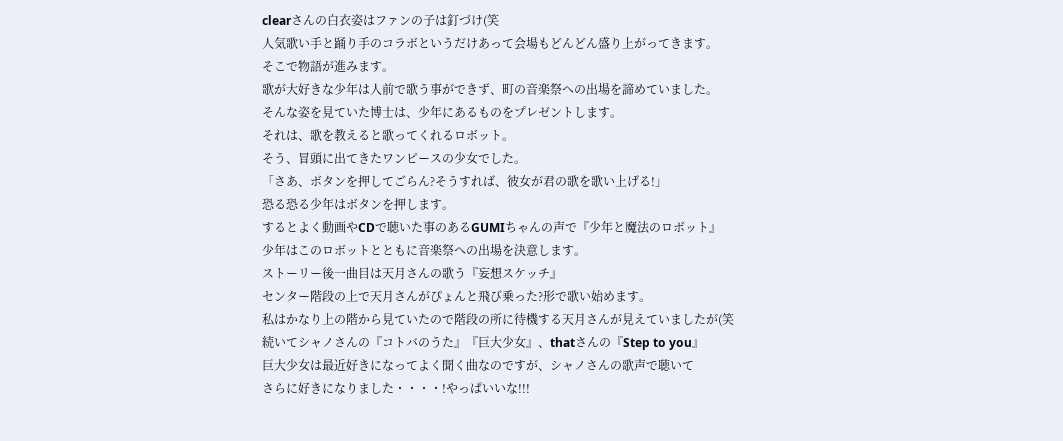clearさんの白衣姿はファンの子は釘づけ(笑
人気歌い手と踊り手のコラボというだけあって会場もどんどん盛り上がってきます。
そこで物語が進みます。
歌が大好きな少年は人前で歌う事ができず、町の音楽祭への出場を諦めていました。
そんな姿を見ていた博士は、少年にあるものをプレゼントします。
それは、歌を教えると歌ってくれるロボット。
そう、冒頭に出てきたワンピースの少女でした。
「さあ、ボタンを押してごらん?そうすれば、彼女が君の歌を歌い上げる!」
恐る恐る少年はボタンを押します。
するとよく動画やCDで聴いた事のあるGUMIちゃんの声で『少年と魔法のロボット』
少年はこのロボットとともに音楽祭への出場を決意します。
ストーリー後一曲目は天月さんの歌う『妄想スケッチ』
センター階段の上で天月さんがぴょんと飛び乗った?形で歌い始めます。
私はかなり上の階から見ていたので階段の所に待機する天月さんが見えていましたが(笑
続いてシャノさんの『コトバのうた』『巨大少女』、thatさんの『Step to you』
巨大少女は最近好きになってよく聞く曲なのですが、シャノさんの歌声で聴いて
さらに好きになりました・・・・!やっぱいいな!!!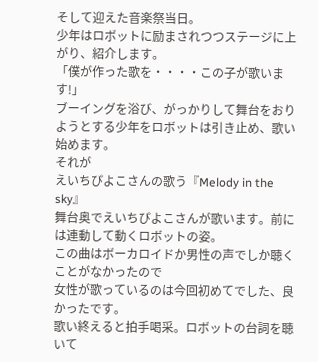そして迎えた音楽祭当日。
少年はロボットに励まされつつステージに上がり、紹介します。
「僕が作った歌を・・・・この子が歌います!」
ブーイングを浴び、がっかりして舞台をおりようとする少年をロボットは引き止め、歌い始めます。
それが
えいちぴよこさんの歌う『Melody in the sky』
舞台奥でえいちぴよこさんが歌います。前には連動して動くロボットの姿。
この曲はボーカロイドか男性の声でしか聴くことがなかったので
女性が歌っているのは今回初めてでした、良かったです。
歌い終えると拍手喝采。ロボットの台詞を聴いて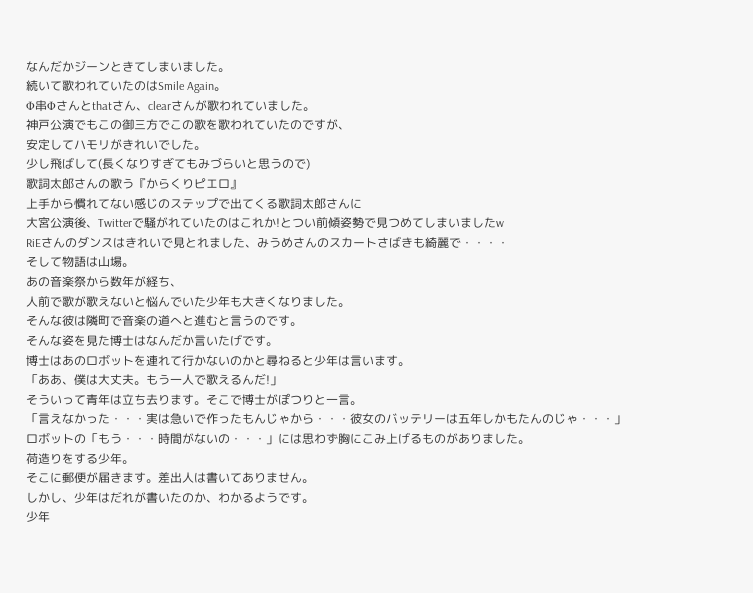なんだかジーンときてしまいました。
続いて歌われていたのはSmile Again。
Φ串Φさんとthatさん、clearさんが歌われていました。
神戸公演でもこの御三方でこの歌を歌われていたのですが、
安定してハモリがきれいでした。
少し飛ばして(長くなりすぎてもみづらいと思うので)
歌詞太郎さんの歌う『からくりピエロ』
上手から慣れてない感じのステップで出てくる歌詞太郎さんに
大宮公演後、Twitterで騒がれていたのはこれか!とつい前傾姿勢で見つめてしまいましたw
RiEさんのダンスはきれいで見とれました、みうめさんのスカートさばきも綺麗で・・・・
そして物語は山場。
あの音楽祭から数年が経ち、
人前で歌が歌えないと悩んでいた少年も大きくなりました。
そんな彼は隣町で音楽の道へと進むと言うのです。
そんな姿を見た博士はなんだか言いたげです。
博士はあのロボットを連れて行かないのかと尋ねると少年は言います。
「ああ、僕は大丈夫。もう一人で歌えるんだ!」
そういって青年は立ち去ります。そこで博士がぽつりと一言。
「言えなかった・・・実は急いで作ったもんじゃから・・・彼女のバッテリーは五年しかもたんのじゃ・・・」
ロボットの「もう・・・時間がないの・・・」には思わず胸にこみ上げるものがありました。
荷造りをする少年。
そこに郵便が届きます。差出人は書いてありません。
しかし、少年はだれが書いたのか、わかるようです。
少年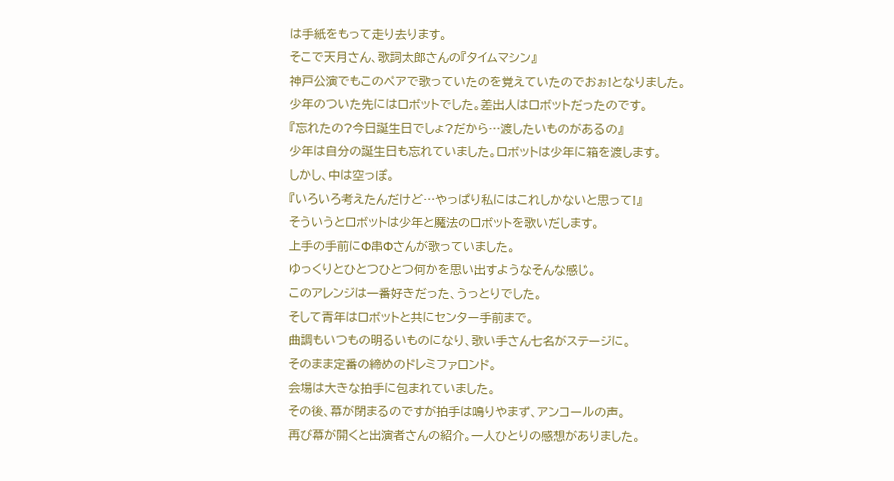は手紙をもって走り去ります。
そこで天月さん、歌詞太郎さんの『タイムマシン』
神戸公演でもこのペアで歌っていたのを覚えていたのでおぉ!となりました。
少年のついた先にはロボットでした。差出人はロボットだったのです。
『忘れたの?今日誕生日でしょ?だから…渡したいものがあるの』
少年は自分の誕生日も忘れていました。ロボットは少年に箱を渡します。
しかし、中は空っぽ。
『いろいろ考えたんだけど…やっぱり私にはこれしかないと思って!』
そういうとロボットは少年と魔法のロボットを歌いだします。
上手の手前にΦ串Φさんが歌っていました。
ゆっくりとひとつひとつ何かを思い出すようなそんな感じ。
このアレンジは一番好きだった、うっとりでした。
そして青年はロボットと共にセンター手前まで。
曲調もいつもの明るいものになり、歌い手さん七名がステージに。
そのまま定番の締めのドレミファロンド。
会場は大きな拍手に包まれていました。
その後、幕が閉まるのですが拍手は鳴りやまず、アンコールの声。
再び幕が開くと出演者さんの紹介。一人ひとりの感想がありました。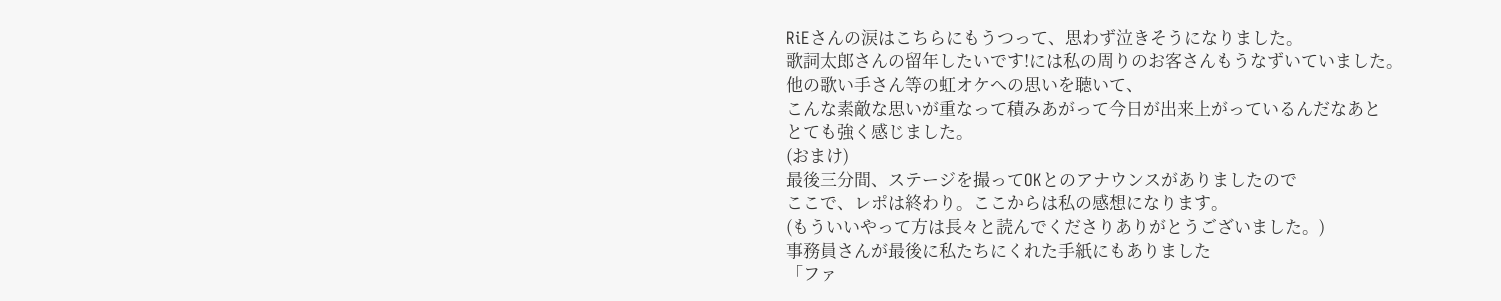RiEさんの涙はこちらにもうつって、思わず泣きそうになりました。
歌詞太郎さんの留年したいです!には私の周りのお客さんもうなずいていました。
他の歌い手さん等の虹オケへの思いを聴いて、
こんな素敵な思いが重なって積みあがって今日が出来上がっているんだなあと
とても強く感じました。
(おまけ)
最後三分間、ステージを撮ってOKとのアナウンスがありましたので
ここで、レポは終わり。ここからは私の感想になります。
(もういいやって方は長々と読んでくださりありがとうございました。)
事務員さんが最後に私たちにくれた手紙にもありました
「ファ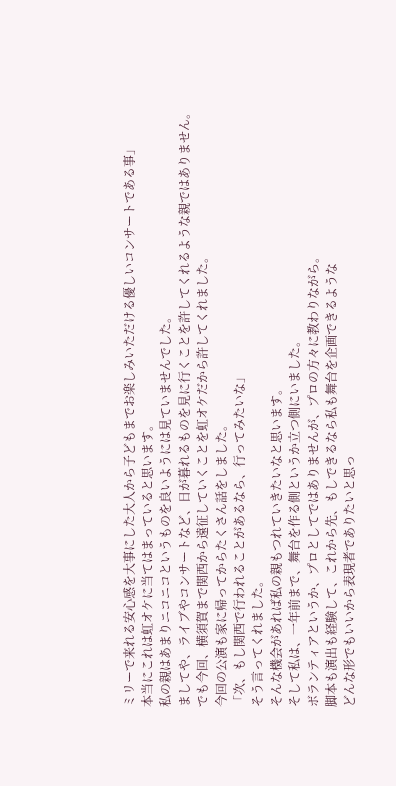ミリーで来れる安心感を大事にした大人から子どもまでお楽しみいただける優しいコンサートである事」
本当にこれは虹オケに当てはまっていると思います。
私の親はあまりニコニコというものを良いようには見ていませんでした。
ましてや、ライブやコンサートなど、日が暮れるものを見に行くことを許してくれるような親ではありません。
でも今回、横須賀まで関西から遠征していくことを虹オケだから許してくれました。
今回の公演も家に帰ってからたくさん話をしました。
「次、もし関西で行われることがあるなら、行ってみたいな」
そう言ってくれました。
そんな機会があれば私の親もつれていきたいなと思います。
そして私は、一年前まで、舞台を作る側というか立つ側にいました。
ボランティアというか、プロとしてではありませんが、プロの方々に教わりながら。
脚本も演出も経験して、これから先、もしできるなら私も舞台を企画できるような
どんな形でもいいから表現者でありたいと思っ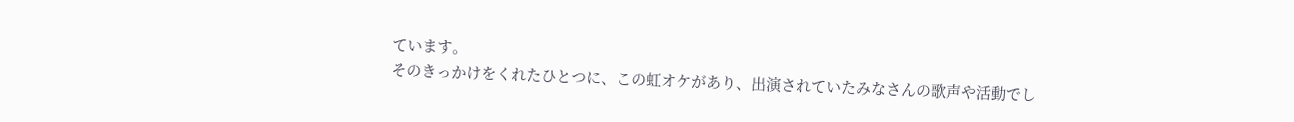ています。
そのきっかけをくれたひとつに、この虹オケがあり、出演されていたみなさんの歌声や活動でし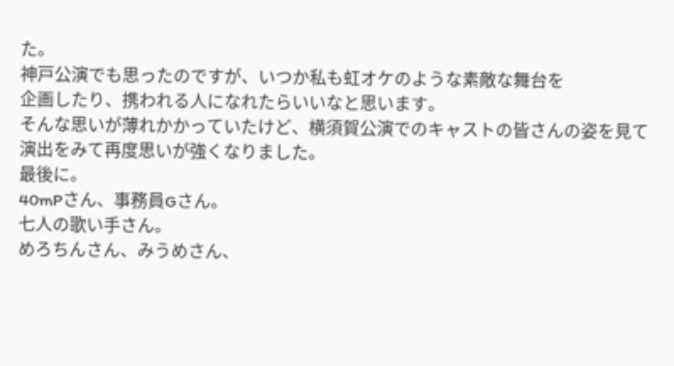た。
神戸公演でも思ったのですが、いつか私も虹オケのような素敵な舞台を
企画したり、携われる人になれたらいいなと思います。
そんな思いが薄れかかっていたけど、横須賀公演でのキャストの皆さんの姿を見て
演出をみて再度思いが強くなりました。
最後に。
40mPさん、事務員Gさん。
七人の歌い手さん。
めろちんさん、みうめさん、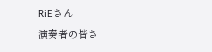RiEさん
演奏者の皆さ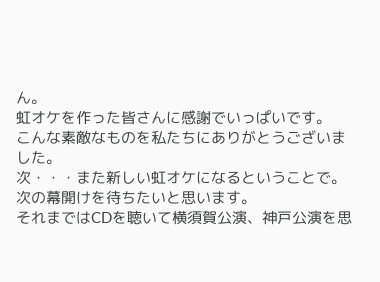ん。
虹オケを作った皆さんに感謝でいっぱいです。
こんな素敵なものを私たちにありがとうございました。
次・・・また新しい虹オケになるということで。
次の幕開けを待ちたいと思います。
それまではCDを聴いて横須賀公演、神戸公演を思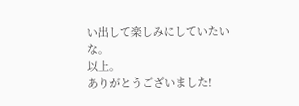い出して楽しみにしていたいな。
以上。
ありがとうございました!